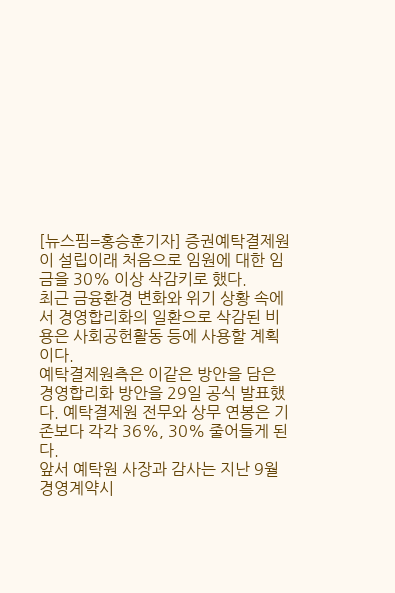[뉴스핌=홍승훈기자] 증권예탁결제원이 설립이래 처음으로 임원에 대한 임금을 30% 이상 삭감키로 했다.
최근 금융환경 변화와 위기 상황 속에서 경영합리화의 일환으로 삭감된 비용은 사회공헌활동 등에 사용할 계획이다.
예탁결제원측은 이같은 방안을 담은 경영합리화 방안을 29일 공식 발표했다. 예탁결제원 전무와 상무 연봉은 기존보다 각각 36%, 30% 줄어들게 된다.
앞서 예탁원 사장과 감사는 지난 9월 경영계약시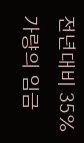전년대비 35% 가량의 임금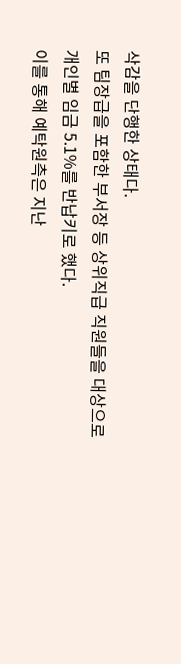삭감을 단행한 상태다.
또 팀장급을 포함한 부서장 등 상위직급 직원들을 대상으로 개인별 임금 5.1%를 반납키로 했다.
이를 통해 예탁원측은 지난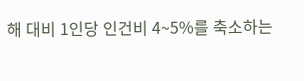해 대비 1인당 인건비 4~5%를 축소하는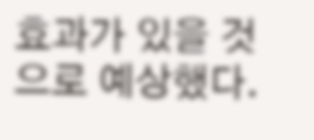효과가 있을 것으로 예상했다.